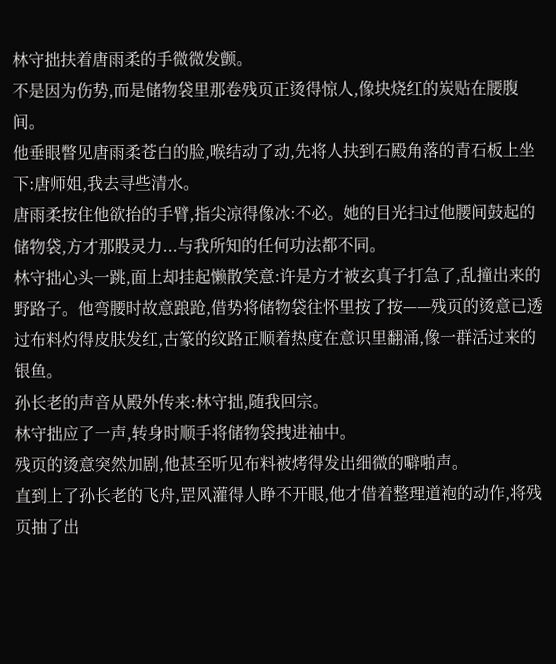林守拙扶着唐雨柔的手微微发颤。
不是因为伤势,而是储物袋里那卷残页正烫得惊人,像块烧红的炭贴在腰腹间。
他垂眼瞥见唐雨柔苍白的脸,喉结动了动,先将人扶到石殿角落的青石板上坐下:唐师姐,我去寻些清水。
唐雨柔按住他欲抬的手臂,指尖凉得像冰:不必。她的目光扫过他腰间鼓起的储物袋,方才那股灵力...与我所知的任何功法都不同。
林守拙心头一跳,面上却挂起懒散笑意:许是方才被玄真子打急了,乱撞出来的野路子。他弯腰时故意踉跄,借势将储物袋往怀里按了按——残页的烫意已透过布料灼得皮肤发红,古篆的纹路正顺着热度在意识里翻涌,像一群活过来的银鱼。
孙长老的声音从殿外传来:林守拙,随我回宗。
林守拙应了一声,转身时顺手将储物袋拽进袖中。
残页的烫意突然加剧,他甚至听见布料被烤得发出细微的噼啪声。
直到上了孙长老的飞舟,罡风灌得人睁不开眼,他才借着整理道袍的动作,将残页抽了出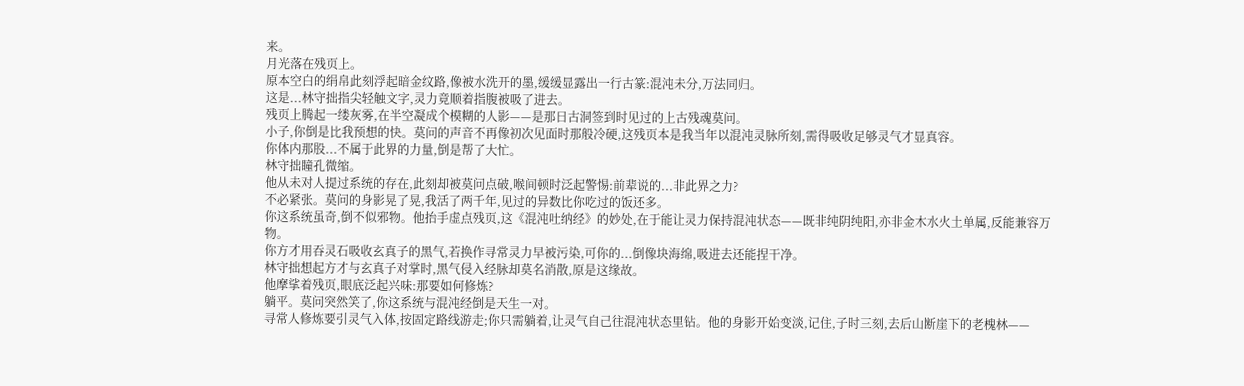来。
月光落在残页上。
原本空白的绢帛此刻浮起暗金纹路,像被水洗开的墨,缓缓显露出一行古篆:混沌未分,万法同归。
这是...林守拙指尖轻触文字,灵力竟顺着指腹被吸了进去。
残页上腾起一缕灰雾,在半空凝成个模糊的人影——是那日古洞签到时见过的上古残魂莫问。
小子,你倒是比我预想的快。莫问的声音不再像初次见面时那般冷硬,这残页本是我当年以混沌灵脉所刻,需得吸收足够灵气才显真容。
你体内那股...不属于此界的力量,倒是帮了大忙。
林守拙瞳孔微缩。
他从未对人提过系统的存在,此刻却被莫问点破,喉间顿时泛起警惕:前辈说的...非此界之力?
不必紧张。莫问的身影晃了晃,我活了两千年,见过的异数比你吃过的饭还多。
你这系统虽奇,倒不似邪物。他抬手虚点残页,这《混沌吐纳经》的妙处,在于能让灵力保持混沌状态——既非纯阴纯阳,亦非金木水火土单属,反能兼容万物。
你方才用吞灵石吸收玄真子的黑气,若换作寻常灵力早被污染,可你的...倒像块海绵,吸进去还能捏干净。
林守拙想起方才与玄真子对掌时,黑气侵入经脉却莫名消散,原是这缘故。
他摩挲着残页,眼底泛起兴味:那要如何修炼?
躺平。莫问突然笑了,你这系统与混沌经倒是天生一对。
寻常人修炼要引灵气入体,按固定路线游走;你只需躺着,让灵气自己往混沌状态里钻。他的身影开始变淡,记住,子时三刻,去后山断崖下的老槐林——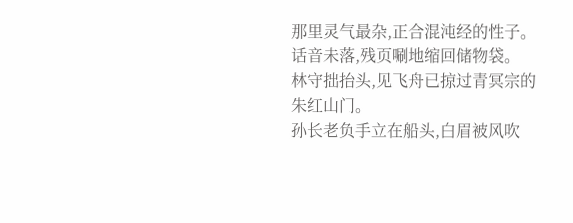那里灵气最杂,正合混沌经的性子。
话音未落,残页唰地缩回储物袋。
林守拙抬头,见飞舟已掠过青冥宗的朱红山门。
孙长老负手立在船头,白眉被风吹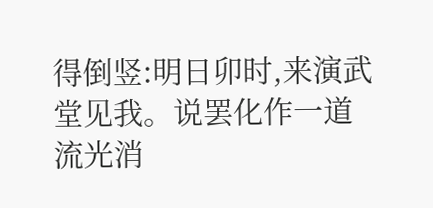得倒竖:明日卯时,来演武堂见我。说罢化作一道流光消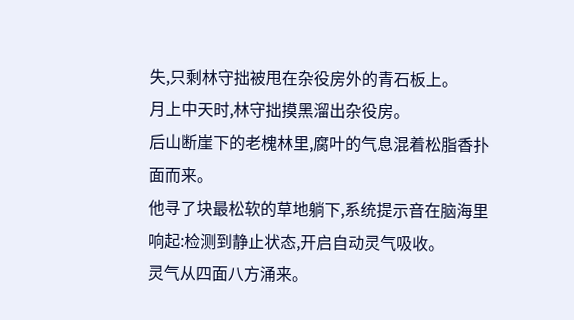失,只剩林守拙被甩在杂役房外的青石板上。
月上中天时,林守拙摸黑溜出杂役房。
后山断崖下的老槐林里,腐叶的气息混着松脂香扑面而来。
他寻了块最松软的草地躺下,系统提示音在脑海里响起:检测到静止状态,开启自动灵气吸收。
灵气从四面八方涌来。